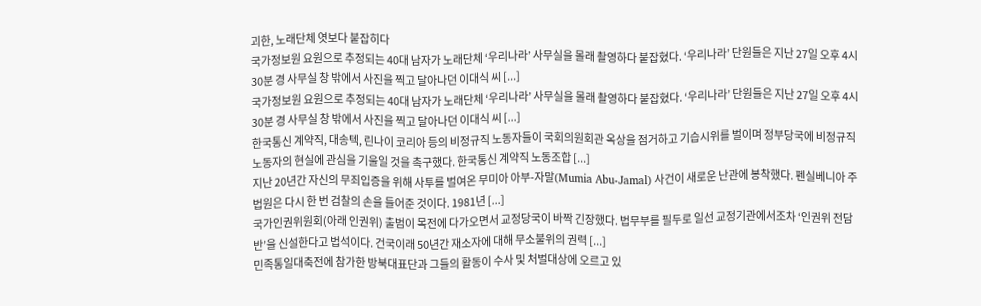괴한, 노래단체 엿보다 붙잡히다
국가정보원 요원으로 추정되는 40대 남자가 노래단체 ‘우리나라’ 사무실을 몰래 촬영하다 붙잡혔다. ‘우리나라’ 단원들은 지난 27일 오후 4시 30분 경 사무실 창 밖에서 사진을 찍고 달아나던 이대식 씨 [...]
국가정보원 요원으로 추정되는 40대 남자가 노래단체 ‘우리나라’ 사무실을 몰래 촬영하다 붙잡혔다. ‘우리나라’ 단원들은 지난 27일 오후 4시 30분 경 사무실 창 밖에서 사진을 찍고 달아나던 이대식 씨 [...]
한국통신 계약직, 대송텍, 린나이 코리아 등의 비정규직 노동자들이 국회의원회관 옥상을 점거하고 기습시위를 벌이며 정부당국에 비정규직 노동자의 현실에 관심을 기울일 것을 촉구했다. 한국통신 계약직 노동조합 [...]
지난 20년간 자신의 무죄입증을 위해 사투를 벌여온 무미아 아부-자말(Mumia Abu-Jamal) 사건이 새로운 난관에 봉착했다. 펜실베니아 주 법원은 다시 한 번 검찰의 손을 들어준 것이다. 1981년 [...]
국가인권위원회(아래 인권위) 출범이 목전에 다가오면서 교정당국이 바짝 긴장했다. 법무부를 필두로 일선 교정기관에서조차 ‘인권위 전담반’을 신설한다고 법석이다. 건국이래 50년간 재소자에 대해 무소불위의 권력 [...]
민족통일대축전에 참가한 방북대표단과 그들의 활동이 수사 및 처벌대상에 오르고 있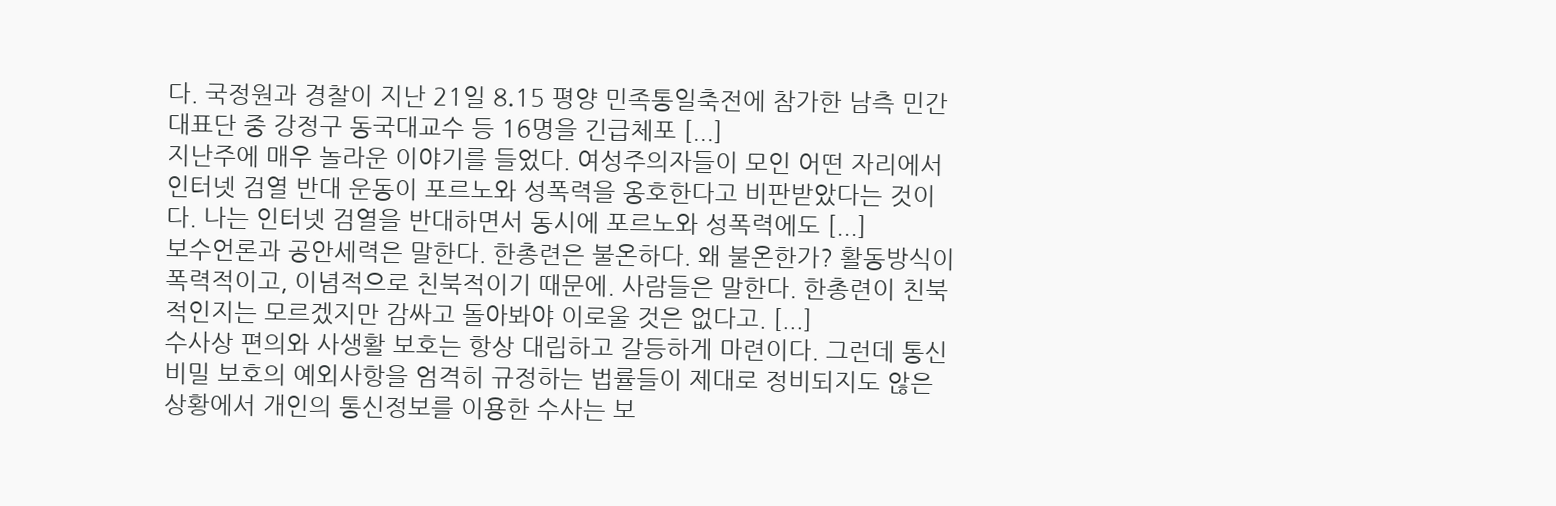다. 국정원과 경찰이 지난 21일 8․15 평양 민족통일축전에 참가한 남측 민간대표단 중 강정구 동국대교수 등 16명을 긴급체포 [...]
지난주에 매우 놀라운 이야기를 들었다. 여성주의자들이 모인 어떤 자리에서 인터넷 검열 반대 운동이 포르노와 성폭력을 옹호한다고 비판받았다는 것이다. 나는 인터넷 검열을 반대하면서 동시에 포르노와 성폭력에도 [...]
보수언론과 공안세력은 말한다. 한총련은 불온하다. 왜 불온한가? 활동방식이 폭력적이고, 이념적으로 친북적이기 때문에. 사람들은 말한다. 한총련이 친북적인지는 모르겠지만 감싸고 돌아봐야 이로울 것은 없다고. [...]
수사상 편의와 사생활 보호는 항상 대립하고 갈등하게 마련이다. 그런데 통신비밀 보호의 예외사항을 엄격히 규정하는 법률들이 제대로 정비되지도 않은 상황에서 개인의 통신정보를 이용한 수사는 보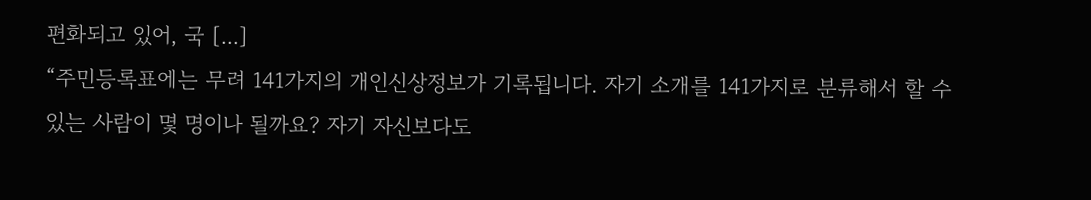편화되고 있어, 국 [...]
“주민등록표에는 무려 141가지의 개인신상정보가 기록됩니다. 자기 소개를 141가지로 분류해서 할 수 있는 사람이 몇 명이나 될까요? 자기 자신보다도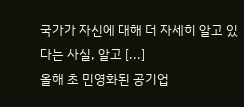국가가 자신에 대해 더 자세히 알고 있다는 사실, 알고 [...]
올해 초 민영화된 공기업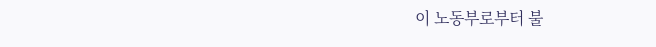이 노동부로부터 불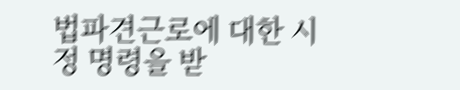법파견근로에 대한 시정 명령을 받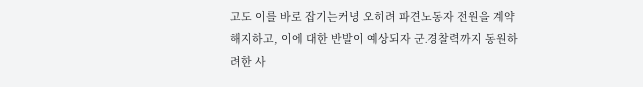고도 이를 바로 잡기는커녕 오히려 파견노동자 전원을 계약해지하고, 이에 대한 반발이 예상되자 군․경찰력까지 동원하려한 사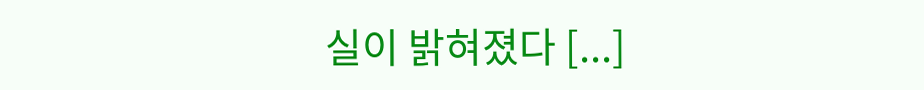실이 밝혀졌다 [...]